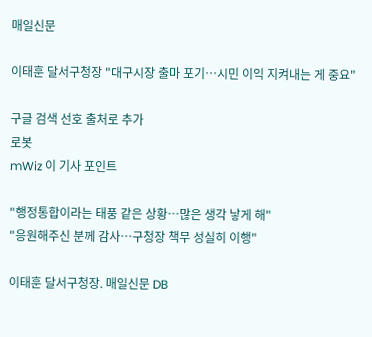매일신문

이태훈 달서구청장 "대구시장 출마 포기…시민 이익 지켜내는 게 중요"

구글 검색 선호 출처로 추가
로봇
mWiz 이 기사 포인트

"행정통합이라는 태풍 같은 상황…많은 생각 낳게 해"
"응원해주신 분께 감사…구청장 책무 성실히 이행"

이태훈 달서구청장. 매일신문 DB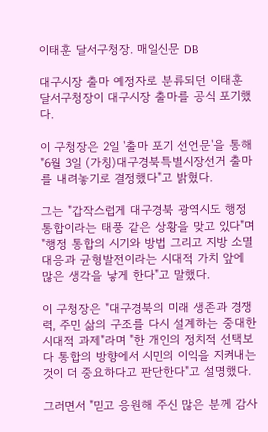이태훈 달서구청장. 매일신문 DB

대구시장 출마 예정자로 분류되던 이태훈 달서구청장이 대구시장 출마를 공식 포기했다.

이 구청장은 2일 '출마 포기 선언문'을 통해 "6월 3일 (가칭)대구경북특별시장선거 출마를 내려놓기로 결정했다"고 밝혔다.

그는 "갑작스럽게 대구경북 광역시도 행정통합이라는 태풍 같은 상황을 맞고 있다"며 "행정 통합의 시기와 방법 그리고 지방 소멸 대응과 균형발전이라는 시대적 가치 앞에 많은 생각을 낳게 한다"고 말했다.

이 구청장은 "대구경북의 미래 생존과 경쟁력, 주민 삶의 구조를 다시 설계하는 중대한 시대적 과제"라며 "한 개인의 정치적 선택보다 통합의 방향에서 시민의 이익을 지켜내는 것이 더 중요하다고 판단한다"고 설명했다.

그러면서 "믿고 응원해 주신 많은 분께 감사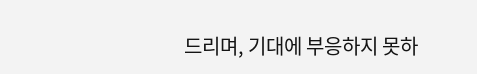드리며, 기대에 부응하지 못하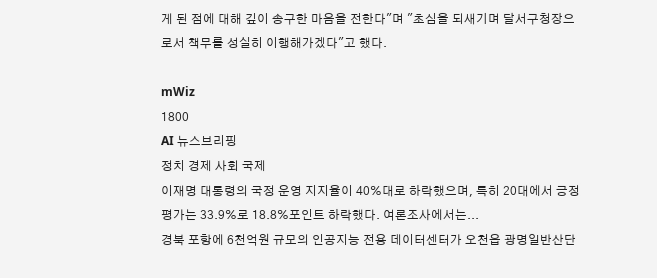게 된 점에 대해 깊이 송구한 마음을 전한다"며 "초심을 되새기며 달서구청장으로서 책무를 성실히 이행해가겠다"고 했다.

mWiz
1800
AI 뉴스브리핑
정치 경제 사회 국제
이재명 대통령의 국정 운영 지지율이 40%대로 하락했으며, 특히 20대에서 긍정 평가는 33.9%로 18.8%포인트 하락했다. 여론조사에서는...
경북 포항에 6천억원 규모의 인공지능 전용 데이터센터가 오천읍 광명일반산단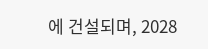에 건설되며, 2028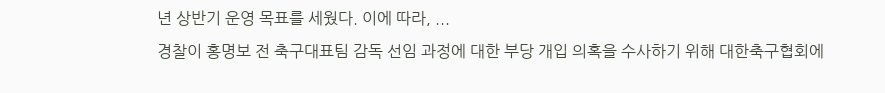년 상반기 운영 목표를 세웠다. 이에 따라, ...
경찰이 홍명보 전 축구대표팀 감독 선임 과정에 대한 부당 개입 의혹을 수사하기 위해 대한축구협회에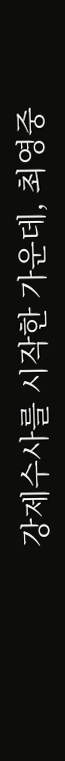강제수사를 시작한 가운데, 최영중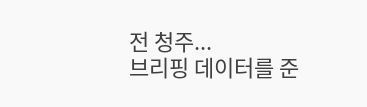전 청주...
브리핑 데이터를 준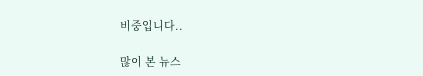비중입니다..

많이 본 뉴스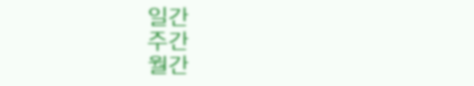일간
주간
월간